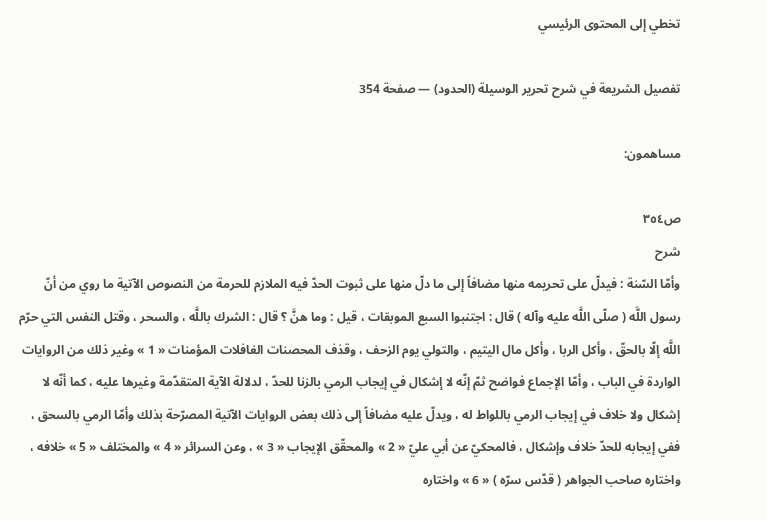تخطي إلى المحتوى الرئيسي

تفصيل الشريعة في شرح تحرير الوسيلة (الحدود) — صفحة 354

مساهمون:

ص٣٥٤
شرح
وأمّا السّنة : فيدلّ على تحريمه منها مضافاً إلى ما دلّ منها على ثبوت الحدّ فيه الملازم للحرمة من النصوص الآتية ما روي من أنّ رسول اللَّه ( صلّى اللَّه عليه وآله ) قال : اجتنبوا السبع الموبقات ، قيل : وما هنَّ ؟ قال : الشرك باللَّه ، والسحر ، وقتل النفس التي حرّم اللَّه إلّا بالحقّ ، وأكل الربا ، وأكل مال اليتيم ، والتولي يوم الزحف ، وقذف المحصنات الغافلات المؤمنات « 1 » وغير ذلك من الروايات الواردة في الباب ، وأمّا الإجماع فواضح ثمّ إنّه لا إشكال في إيجاب الرمي بالزنا للحدّ ، لدلالة الآية المتقدّمة وغيرها عليه ، كما أنّه لا إشكال ولا خلاف في إيجاب الرمي باللواط له ، ويدلّ عليه مضافاً إلى ذلك بعض الروايات الآتية المصرّحة بذلك وأمّا الرمي بالسحق ، ففي إيجابه للحدّ خلاف وإشكال ، فالمحكيّ عن أبي عليّ « 2 » والمحقّق الإيجاب « 3 » ، وعن السرائر « 4 » والمختلف « 5 » خلافه ، واختاره صاحب الجواهر ( قدّس سرّه ) « 6 » واختاره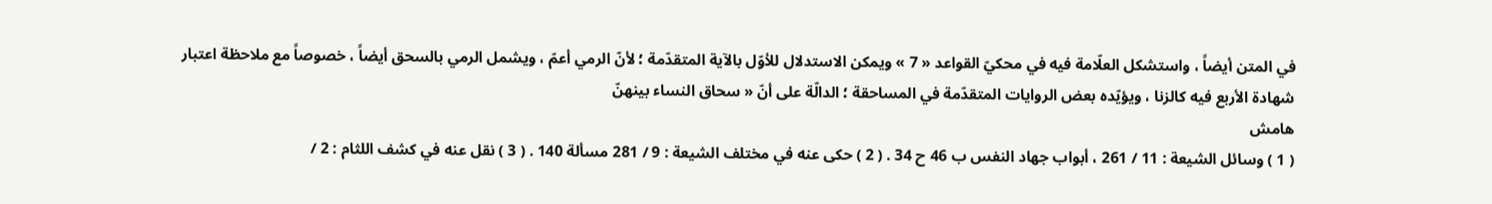في المتن أيضاً ، واستشكل العلّامة فيه في محكيّ القواعد « 7 » ويمكن الاستدلال للأوّل بالآية المتقدّمة ؛ لأنّ الرمي أعمّ ، ويشمل الرمي بالسحق أيضاً ، خصوصاً مع ملاحظة اعتبار شهادة الأربع فيه كالزنا ، ويؤيّده بعض الروايات المتقدّمة في المساحقة ؛ الدالّة على أنّ « سحاق النساء بينهنّ
هامش
( 1 ) وسائل الشيعة : 11 / 261 ، أبواب جهاد النفس ب 46 ح 34 . ( 2 ) حكى عنه في مختلف الشيعة : 9 / 281 مسألة 140 . ( 3 ) نقل عنه في كشف اللثام : 2 /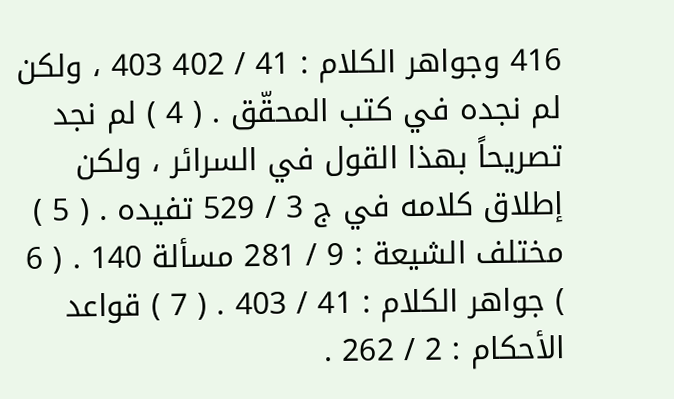416 وجواهر الكلام : 41 / 402 403 ، ولكن لم نجده في كتب المحقّق . ( 4 ) لم نجد تصريحاً بهذا القول في السرائر ، ولكن إطلاق كلامه في ج 3 / 529 تفيده . ( 5 ) مختلف الشيعة : 9 / 281 مسألة 140 . ( 6 ) جواهر الكلام : 41 / 403 . ( 7 ) قواعد الأحكام : 2 / 262 .